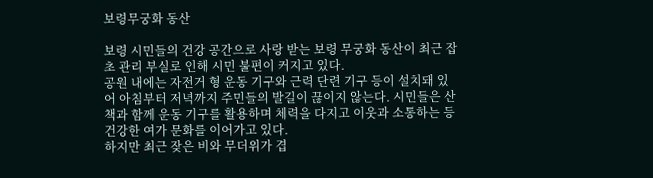보령무궁화 동산

보령 시민들의 건강 공간으로 사랑 받는 보령 무궁화 동산이 최근 잡초 관리 부실로 인해 시민 불편이 커지고 있다.
공원 내에는 자전거 형 운동 기구와 근력 단련 기구 등이 설치돼 있어 아침부터 저녁까지 주민들의 발길이 끊이지 않는다. 시민들은 산책과 함께 운동 기구를 활용하며 체력을 다지고 이웃과 소통하는 등 건강한 여가 문화를 이어가고 있다.
하지만 최근 잦은 비와 무더위가 겹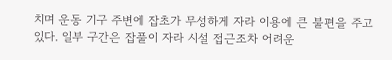치며 운동 기구 주변에 잡초가 무성하게 자라 이용에 큰 불편을 주고 있다. 일부 구간은 잡풀이 자라 시설 접근조차 어려운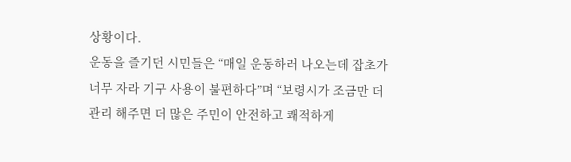상황이다.
운동을 즐기던 시민들은 “매일 운동하러 나오는데 잡초가 너무 자라 기구 사용이 불편하다”며 “보령시가 조금만 더 관리 해주면 더 많은 주민이 안전하고 쾌적하게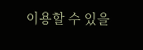이용할 수 있을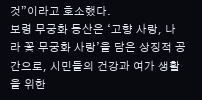것”이라고 호소했다.
보령 무궁화 동산은 ‘고향 사랑, 나라 꽃 무궁화 사랑’을 담은 상징적 공간으로, 시민들의 건강과 여가 생활을 위한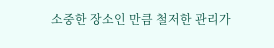소중한 장소인 만큼 철저한 관리가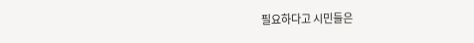필요하다고 시민들은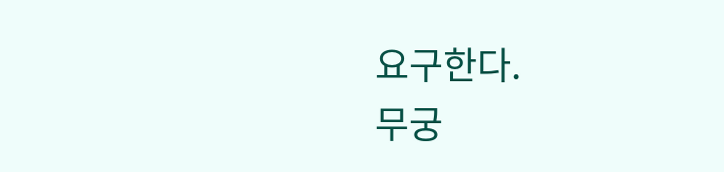요구한다.
무궁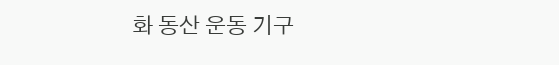화 동산 운동 기구